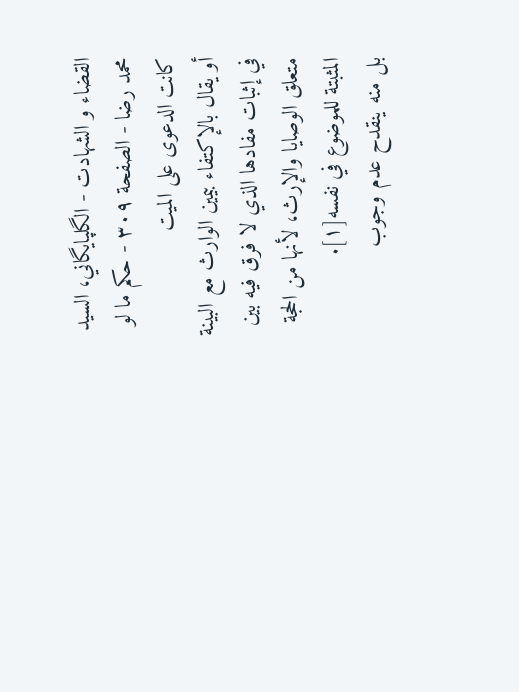القضاء و الشهادت - الگلپايگاني، السيد محمد رضا - الصفحة ٣٠٩ - حكم ما لو كانت الدعوى على الميت
أو يقال بالإكتفاء بيمين الوارث مع البينة في إثبات مفادها الذي لا فرق فيه بين متعلق الوصايا والإرث، لأنها من الحجة المثبتة للموضوع في نفسه[١].
بل منه ينقدح عدم وجوب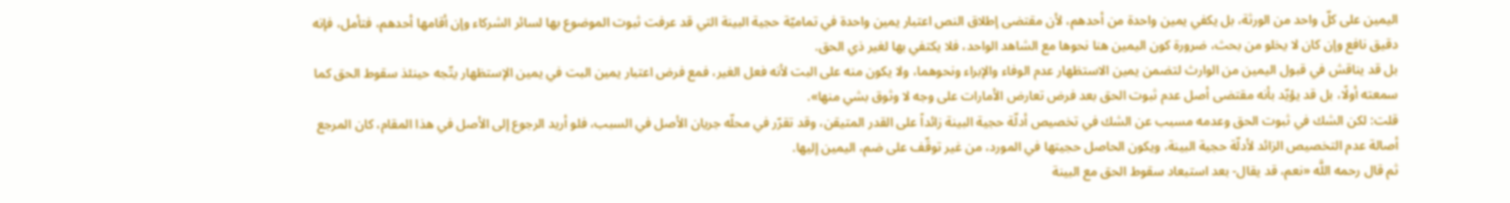اليمين على كلّ واحد من الورثة، بل يكفي يمين واحدة من أحدهم، لأن مقتضى إطلاق النص اعتبار يمين واحدة في تماميّة حجية البينة التي قد عرفت ثبوت الموضوع بها لسائر الشركاء وإن أقامها أحدهم، فتأمل، فإنه دقيق نافع وإن كان لا يخلو من بحث، ضرورة كون اليمين هنا نحوها مع الشاهد الواحد، فلا يكتفي بها لغير ذي الحق.
بل قد يناقش في قبول اليمين من الوارث لتضمن يمين الاستظهار عدم الوفاء والإبراء ونحوهما، ولا يكون منه على البت لأنه فعل الغير، فمع فرض اعتبار يمين البت في يمين الإستظهار يتّجه حينئذ سقوط الحق كما سمعته أولًا، بل قد يؤيّد بأنه مقتضى أصل عدم ثبوت الحق بعد فرض تعارض الأمارات على وجه لا وثوق بشي منها».
قلت: لكن الشك في ثبوت الحق وعدمه مسبب عن الشك في تخصيص أدلّة حجية البينة زائداً على القدر المتيقن، وقد تقرّر في محلّه جريان الأصل في السبب، فلو أريد الرجوع إلى الأصل في هذا المقام، كان المرجع أصالة عدم التخصيص الزائد لأدلّة حجية البينة، ويكون الحاصل حجيتها في المورد، من غير توقّف على ضم، اليمين إليها.
ثم قال رحمه اللَّه «نعم، قد يقال- بعد استبعاد سقوط الحق مع البينة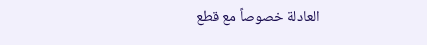العادلة خصوصاً مع قطع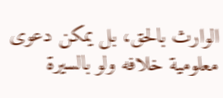الوارث بالحق، بل يمكن دعوى معلومية خلافه ولو بالسيرة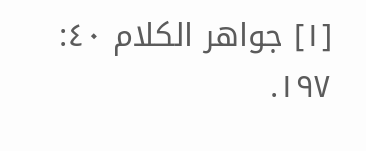[١] جواهر الكلام ٤٠: ١٩٧.